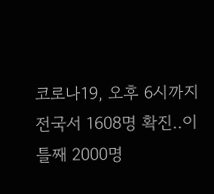코로나19, 오후 6시까지 전국서 1608명 확진..이틀째 2000명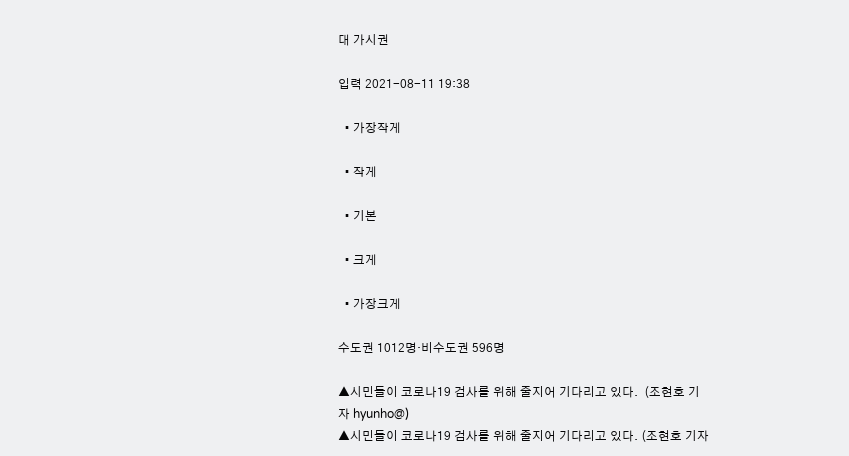대 가시권

입력 2021-08-11 19:38

  • 가장작게

  • 작게

  • 기본

  • 크게

  • 가장크게

수도권 1012명·비수도권 596명

▲시민들이 코로나19 검사를 위해 줄지어 기다리고 있다.  (조현호 기자 hyunho@)
▲시민들이 코로나19 검사를 위해 줄지어 기다리고 있다. (조현호 기자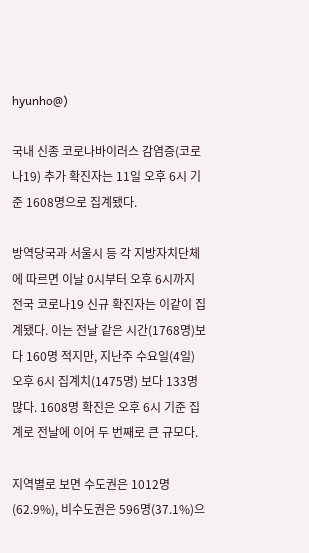hyunho@)

국내 신종 코로나바이러스 감염증(코로나19) 추가 확진자는 11일 오후 6시 기준 1608명으로 집계됐다.

방역당국과 서울시 등 각 지방자치단체에 따르면 이날 0시부터 오후 6시까지 전국 코로나19 신규 확진자는 이같이 집계됐다. 이는 전날 같은 시간(1768명)보다 160명 적지만, 지난주 수요일(4일) 오후 6시 집계치(1475명) 보다 133명 많다. 1608명 확진은 오후 6시 기준 집계로 전날에 이어 두 번째로 큰 규모다.

지역별로 보면 수도권은 1012명(62.9%), 비수도권은 596명(37.1%)으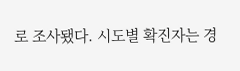로 조사됐다. 시도별 확진자는 경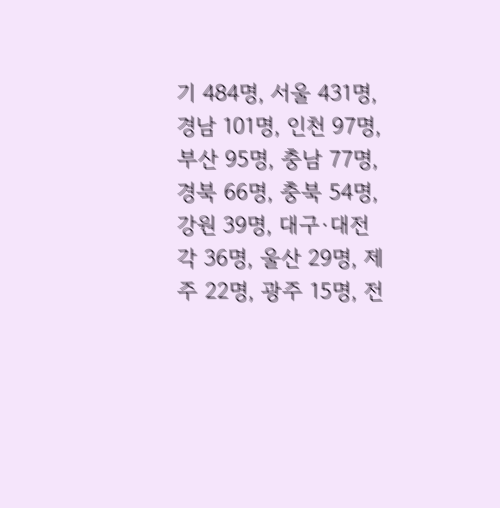기 484명, 서울 431명, 경남 101명, 인천 97명, 부산 95명, 충남 77명, 경북 66명, 충북 54명, 강원 39명, 대구·대전 각 36명, 울산 29명, 제주 22명, 광주 15명, 전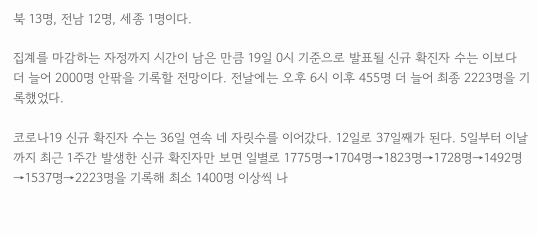북 13명, 전남 12명, 세종 1명이다.

집계를 마감하는 자정까지 시간이 남은 만큼 19일 0시 기준으로 발표될 신규 확진자 수는 이보다 더 늘어 2000명 안팎을 기록할 전망이다. 전날에는 오후 6시 이후 455명 더 늘어 최종 2223명을 기록했었다.

코로나19 신규 확진자 수는 36일 연속 네 자릿수를 이어갔다. 12일로 37일째가 된다. 5일부터 이날까지 최근 1주간 발생한 신규 확진자만 보면 일별로 1775명→1704명→1823명→1728명→1492명→1537명→2223명을 기록해 최소 1400명 이상씩 나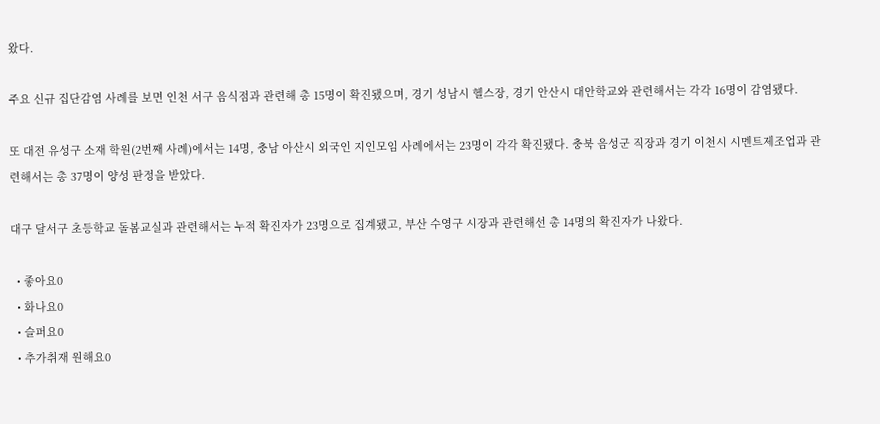왔다.

주요 신규 집단감염 사례를 보면 인천 서구 음식점과 관련해 총 15명이 확진됐으며, 경기 성남시 헬스장, 경기 안산시 대안학교와 관련해서는 각각 16명이 감염됐다.

또 대전 유성구 소재 학원(2번째 사례)에서는 14명, 충남 아산시 외국인 지인모임 사례에서는 23명이 각각 확진됐다. 충북 음성군 직장과 경기 이천시 시멘트제조업과 관련해서는 총 37명이 양성 판정을 받았다.

대구 달서구 초등학교 돌봄교실과 관련해서는 누적 확진자가 23명으로 집계됐고, 부산 수영구 시장과 관련해선 총 14명의 확진자가 나왔다.

  • 좋아요0
  • 화나요0
  • 슬퍼요0
  • 추가취재 원해요0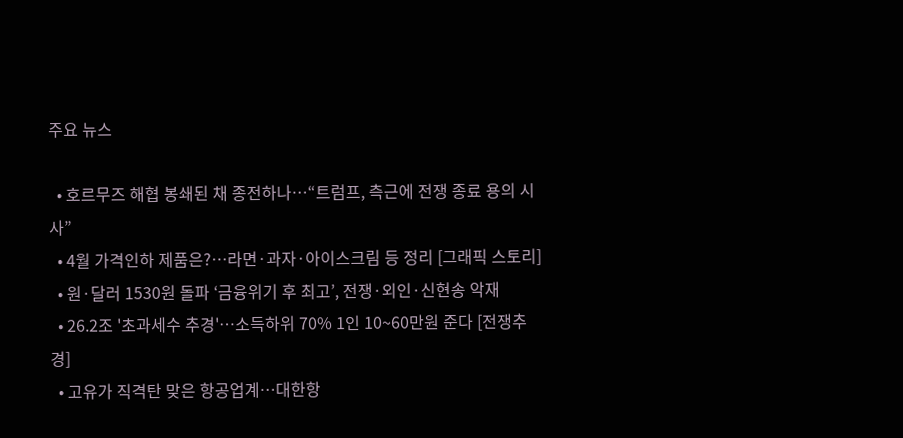주요 뉴스

  • 호르무즈 해협 봉쇄된 채 종전하나⋯“트럼프, 측근에 전쟁 종료 용의 시사”
  • 4월 가격인하 제품은?…라면·과자·아이스크림 등 정리 [그래픽 스토리]
  • 원·달러 1530원 돌파 ‘금융위기 후 최고’, 전쟁·외인·신현송 악재
  • 26.2조 '초과세수 추경'…소득하위 70% 1인 10~60만원 준다 [전쟁추경]
  • 고유가 직격탄 맞은 항공업계…대한항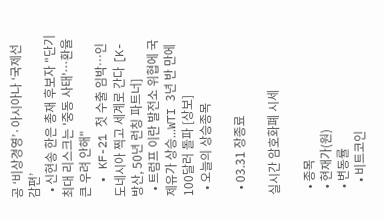공 ‘비상경영’·아시아나 ‘국제선 감편’
  • 신현송 한은 총재 후보자 "단기 최대 리스크는 '중동 사태'⋯환율 큰 우려 안해"
  • KF-21 첫 수출 임박…인도네시아 찍고 세계로 간다 [K-방산, 50년 런칭 파트너]
  • 트럼프 이란 발전소 위협에 국제유가 상승...WTI 3년 반 만에 100달러 돌파 [상보]
  • 오늘의 상승종목

  • 03.31 장종료

실시간 암호화폐 시세

  • 종목
  • 현재가(원)
  • 변동률
    • 비트코인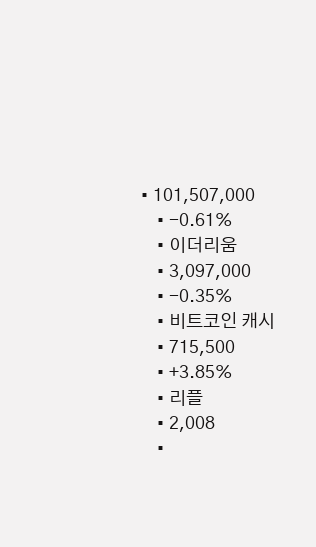• 101,507,000
    • -0.61%
    • 이더리움
    • 3,097,000
    • -0.35%
    • 비트코인 캐시
    • 715,500
    • +3.85%
    • 리플
    • 2,008
    •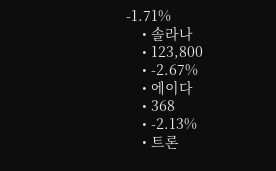-1.71%
    • 솔라나
    • 123,800
    • -2.67%
    • 에이다
    • 368
    • -2.13%
    • 트론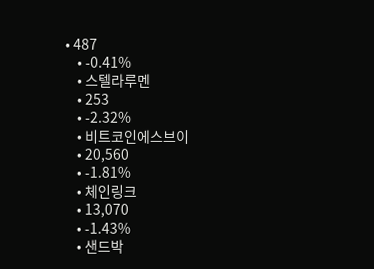• 487
    • -0.41%
    • 스텔라루멘
    • 253
    • -2.32%
    • 비트코인에스브이
    • 20,560
    • -1.81%
    • 체인링크
    • 13,070
    • -1.43%
    • 샌드박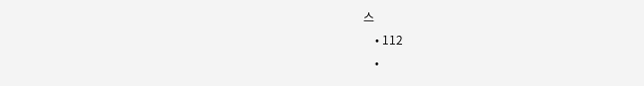스
    • 112
    •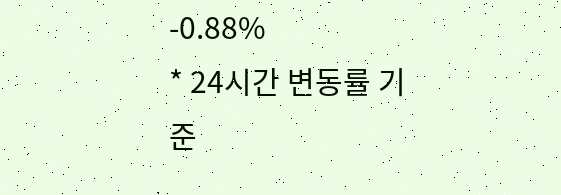-0.88%
* 24시간 변동률 기준